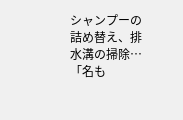シャンプーの詰め替え、排水溝の掃除…「名も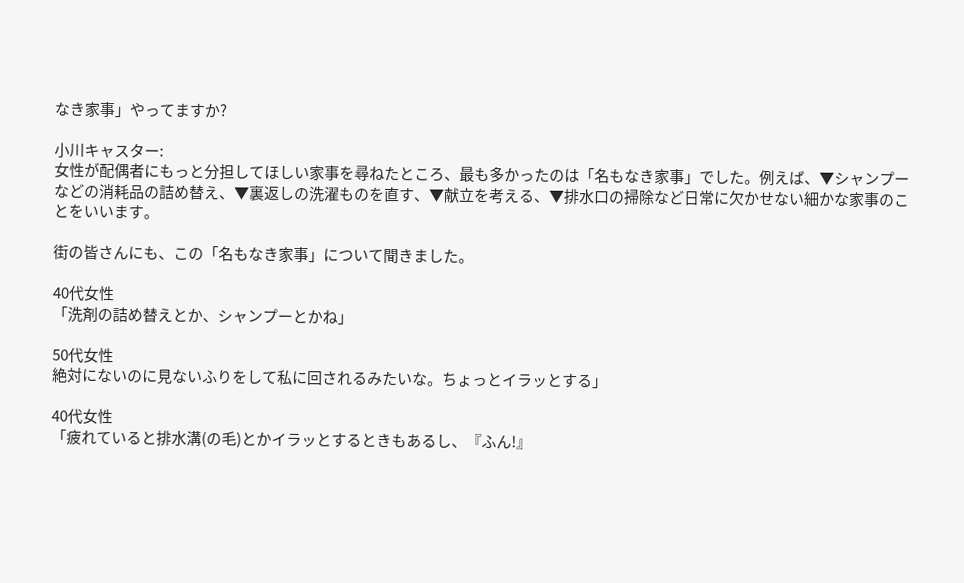なき家事」やってますか?

小川キャスター:
女性が配偶者にもっと分担してほしい家事を尋ねたところ、最も多かったのは「名もなき家事」でした。例えば、▼シャンプーなどの消耗品の詰め替え、▼裏返しの洗濯ものを直す、▼献立を考える、▼排水口の掃除など日常に欠かせない細かな家事のことをいいます。

街の皆さんにも、この「名もなき家事」について聞きました。

40代女性
「洗剤の詰め替えとか、シャンプーとかね」

50代女性
絶対にないのに見ないふりをして私に回されるみたいな。ちょっとイラッとする」

40代女性
「疲れていると排水溝(の毛)とかイラッとするときもあるし、『ふん!』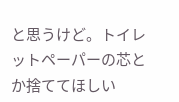と思うけど。トイレットペーパーの芯とか捨ててほしい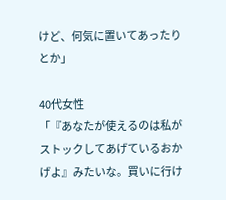けど、何気に置いてあったりとか」

40代女性
「『あなたが使えるのは私がストックしてあげているおかげよ』みたいな。買いに行け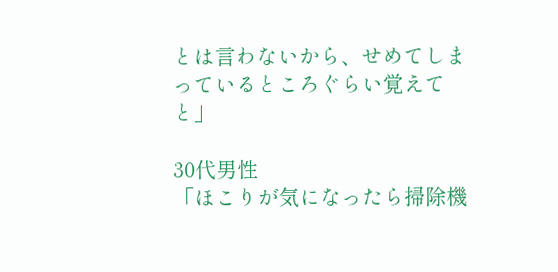とは言わないから、せめてしまっているところぐらい覚えてと」

30代男性
「ほこりが気になったら掃除機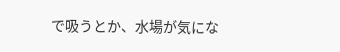で吸うとか、水場が気にな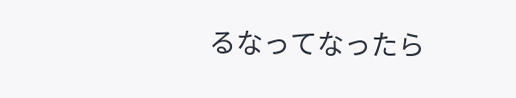るなってなったら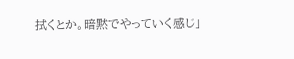拭くとか。暗黙でやっていく感じ」